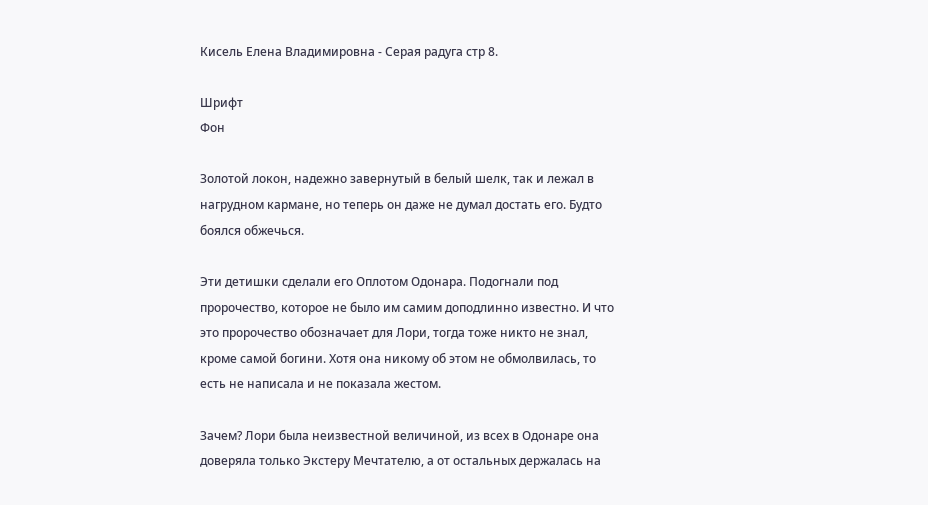Кисель Елена Владимировна - Серая радуга стр 8.

Шрифт
Фон

Золотой локон, надежно завернутый в белый шелк, так и лежал в нагрудном кармане, но теперь он даже не думал достать его. Будто боялся обжечься.

Эти детишки сделали его Оплотом Одонара. Подогнали под пророчество, которое не было им самим доподлинно известно. И что это пророчество обозначает для Лори, тогда тоже никто не знал, кроме самой богини. Хотя она никому об этом не обмолвилась, то есть не написала и не показала жестом.

Зачем? Лори была неизвестной величиной, из всех в Одонаре она доверяла только Экстеру Мечтателю, а от остальных держалась на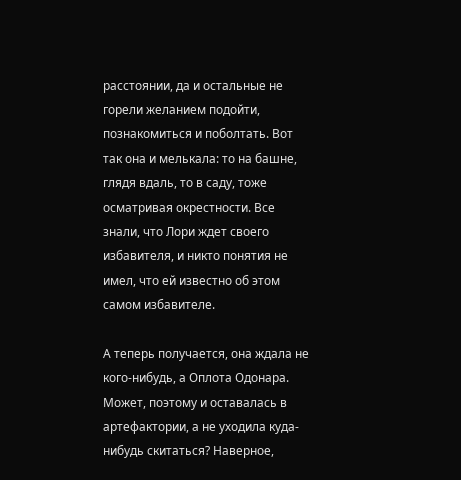расстоянии, да и остальные не горели желанием подойти, познакомиться и поболтать. Вот так она и мелькала: то на башне, глядя вдаль, то в саду, тоже осматривая окрестности. Все знали, что Лори ждет своего избавителя, и никто понятия не имел, что ей известно об этом самом избавителе.

А теперь получается, она ждала не кого-нибудь, а Оплота Одонара. Может, поэтому и оставалась в артефактории, а не уходила куда-нибудь скитаться? Наверное,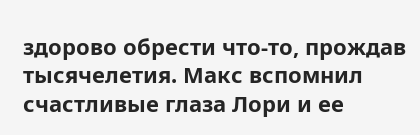здорово обрести что-то, прождав тысячелетия. Макс вспомнил счастливые глаза Лори и ее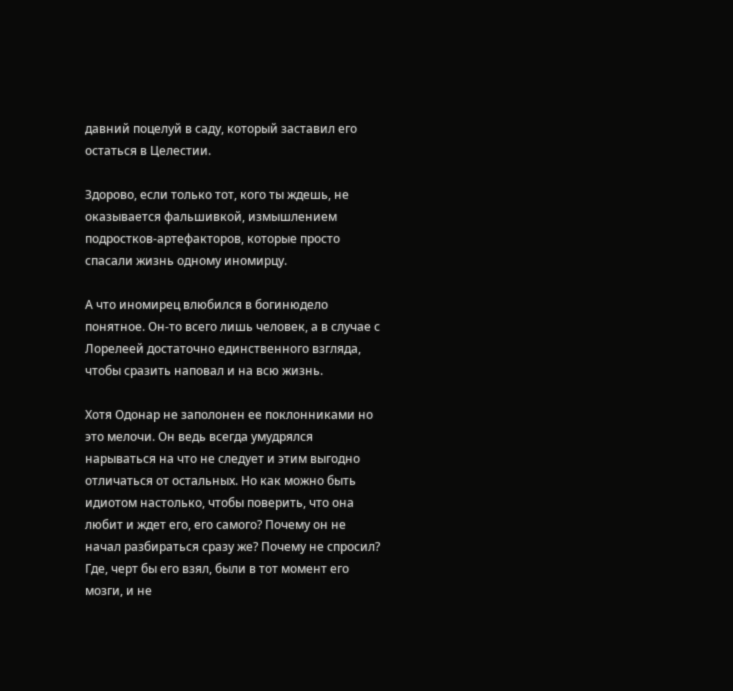давний поцелуй в саду, который заставил его остаться в Целестии.

Здорово, если только тот, кого ты ждешь, не оказывается фальшивкой, измышлением подростков-артефакторов, которые просто спасали жизнь одному иномирцу.

А что иномирец влюбился в богинюдело понятное. Он-то всего лишь человек, а в случае с Лорелеей достаточно единственного взгляда, чтобы сразить наповал и на всю жизнь.

Хотя Одонар не заполонен ее поклонниками но это мелочи. Он ведь всегда умудрялся нарываться на что не следует и этим выгодно отличаться от остальных. Но как можно быть идиотом настолько, чтобы поверить, что она любит и ждет его, его самого? Почему он не начал разбираться сразу же? Почему не спросил? Где, черт бы его взял, были в тот момент его мозги, и не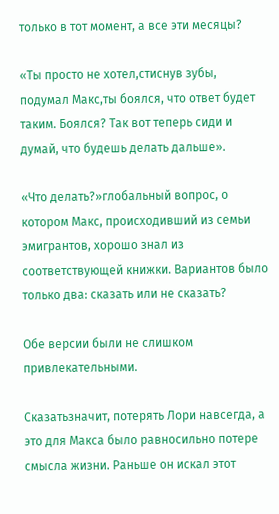только в тот момент, а все эти месяцы?

«Ты просто не хотел,стиснув зубы, подумал Макс,ты боялся, что ответ будет таким. Боялся? Так вот теперь сиди и думай, что будешь делать дальше».

«Что делать?»глобальный вопрос, о котором Макс, происходивший из семьи эмигрантов, хорошо знал из соответствующей книжки. Вариантов было только два: сказать или не сказать?

Обе версии были не слишком привлекательными.

Сказатьзначит, потерять Лори навсегда, а это для Макса было равносильно потере смысла жизни. Раньше он искал этот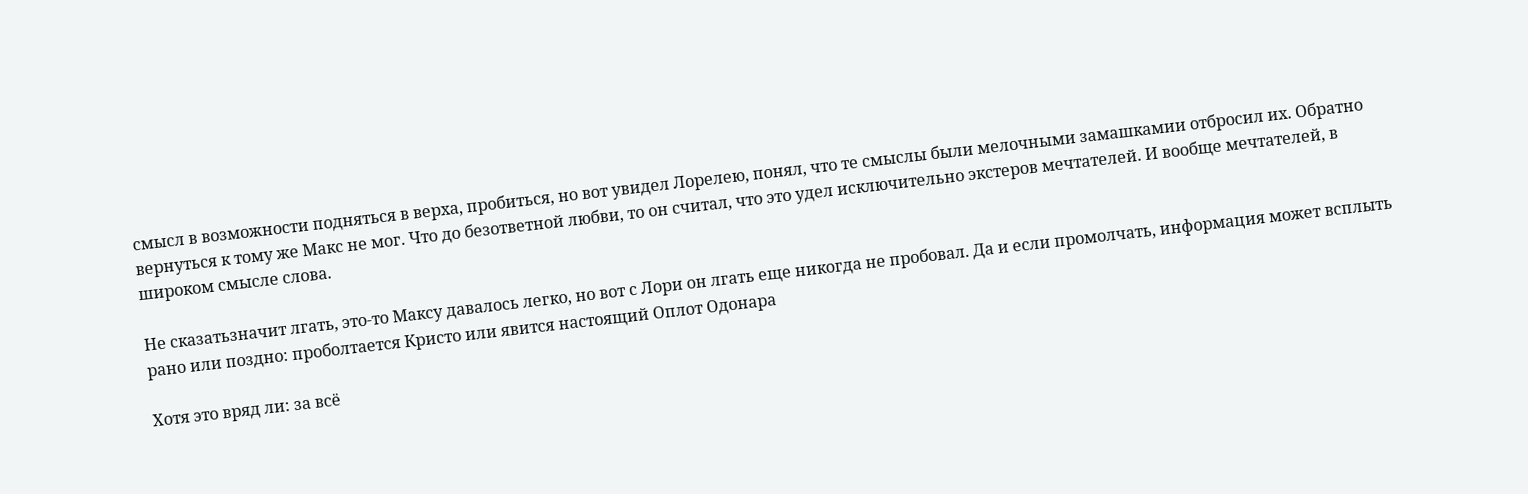смысл в возможности подняться в верха, пробиться, но вот увидел Лорелею, понял, что те смыслы были мелочными замашкамии отбросил их. Обратно вернуться к тому же Макс не мог. Что до безответной любви, то он считал, что это удел исключительно экстеров мечтателей. И вообще мечтателей, в широком смысле слова.

Не сказатьзначит лгать, это-то Максу давалось легко, но вот с Лори он лгать еще никогда не пробовал. Да и если промолчать, информация может всплыть рано или поздно: проболтается Кристо или явится настоящий Оплот Одонара

Хотя это вряд ли: за всё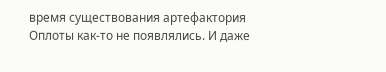время существования артефактория Оплоты как-то не появлялись. И даже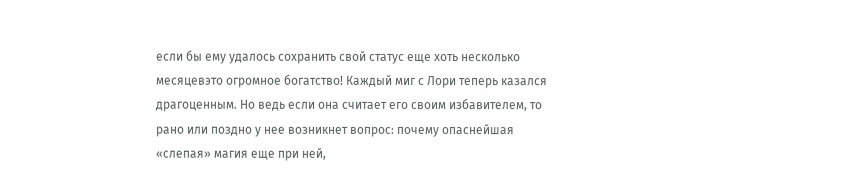если бы ему удалось сохранить свой статус еще хоть несколько месяцевэто огромное богатство! Каждый миг с Лори теперь казался драгоценным. Но ведь если она считает его своим избавителем, то рано или поздно у нее возникнет вопрос: почему опаснейшая «слепая» магия еще при ней,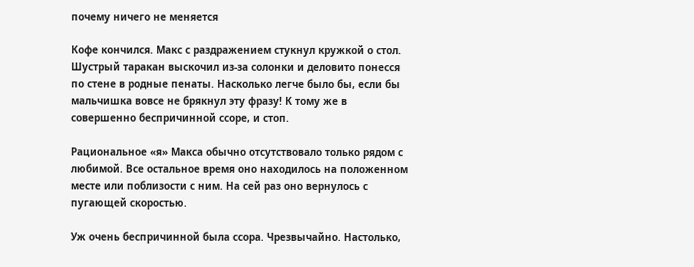почему ничего не меняется

Кофе кончился. Макс с раздражением стукнул кружкой о стол. Шустрый таракан выскочил из-за солонки и деловито понесся по стене в родные пенаты. Насколько легче было бы, если бы мальчишка вовсе не брякнул эту фразу! К тому же в совершенно беспричинной ссоре, и стоп.

Рациональное «я» Макса обычно отсутствовало только рядом с любимой. Все остальное время оно находилось на положенном месте или поблизости с ним. На сей раз оно вернулось с пугающей скоростью.

Уж очень беспричинной была ссора. Чрезвычайно. Настолько,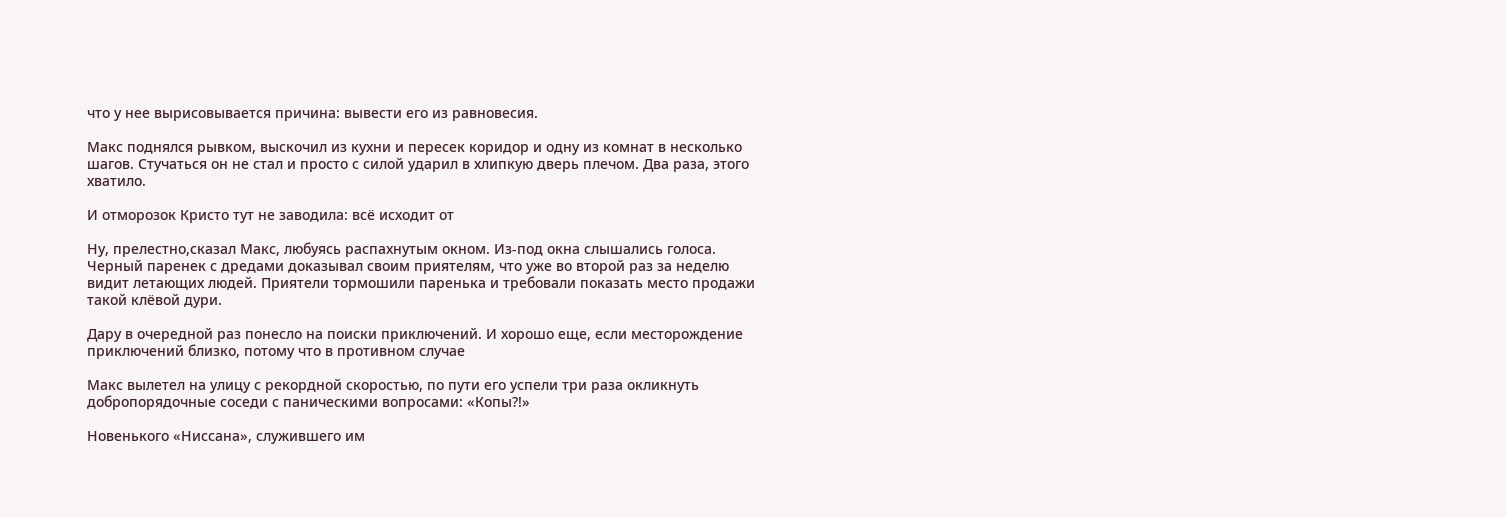что у нее вырисовывается причина: вывести его из равновесия.

Макс поднялся рывком, выскочил из кухни и пересек коридор и одну из комнат в несколько шагов. Стучаться он не стал и просто с силой ударил в хлипкую дверь плечом. Два раза, этого хватило.

И отморозок Кристо тут не заводила: всё исходит от

Ну, прелестно,сказал Макс, любуясь распахнутым окном. Из-под окна слышались голоса. Черный паренек с дредами доказывал своим приятелям, что уже во второй раз за неделю видит летающих людей. Приятели тормошили паренька и требовали показать место продажи такой клёвой дури.

Дару в очередной раз понесло на поиски приключений. И хорошо еще, если месторождение приключений близко, потому что в противном случае

Макс вылетел на улицу с рекордной скоростью, по пути его успели три раза окликнуть добропорядочные соседи с паническими вопросами: «Копы?!»

Новенького «Ниссана», служившего им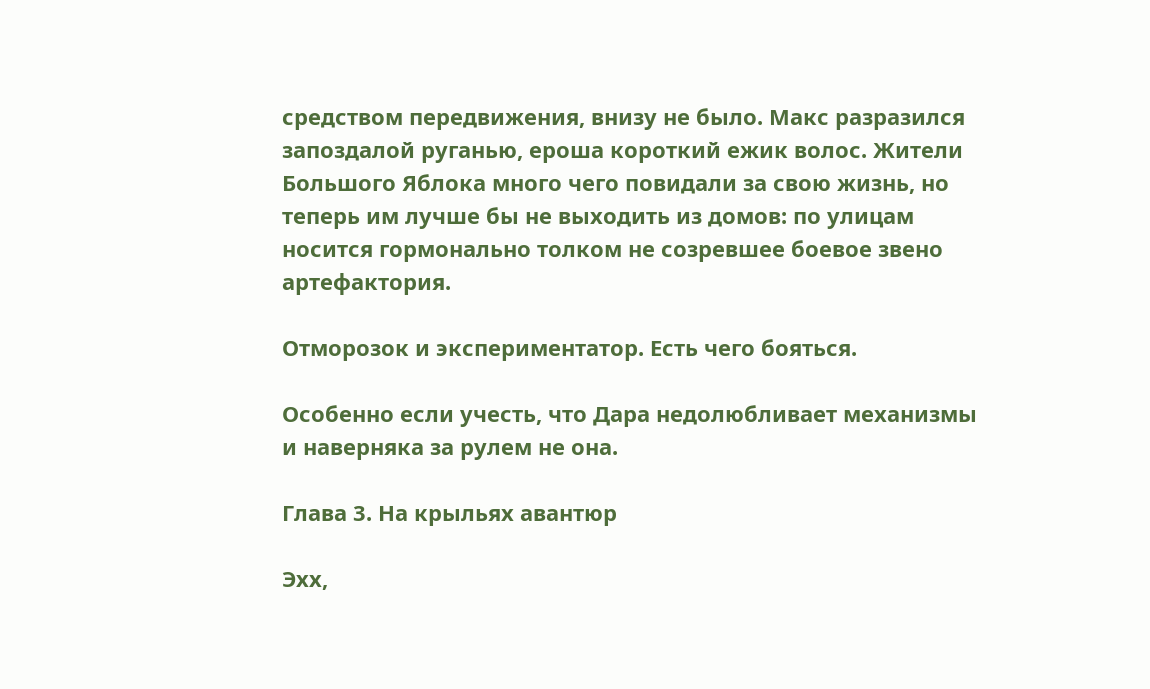средством передвижения, внизу не было. Макс разразился запоздалой руганью, ероша короткий ежик волос. Жители Большого Яблока много чего повидали за свою жизнь, но теперь им лучше бы не выходить из домов: по улицам носится гормонально толком не созревшее боевое звено артефактория.

Отморозок и экспериментатор. Есть чего бояться.

Особенно если учесть, что Дара недолюбливает механизмы и наверняка за рулем не она.

Глава 3. На крыльях авантюр

Эхх,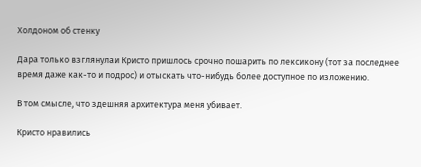Холдоном об стенку

Дара только взглянулаи Кристо пришлось срочно пошарить по лексикону (тот за последнее время даже как-то и подрос) и отыскать что-нибудь более доступное по изложению.

В том смысле, что здешняя архитектура меня убивает.

Кристо нравились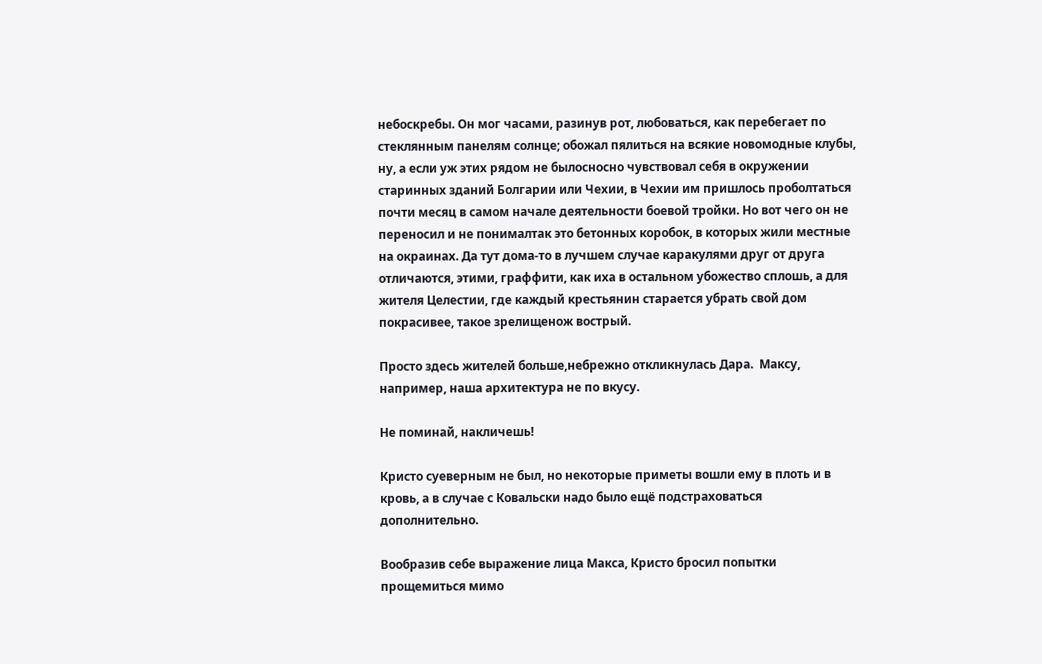небоскребы. Он мог часами, разинув рот, любоваться, как перебегает по стеклянным панелям солнце; обожал пялиться на всякие новомодные клубы, ну, а если уж этих рядом не былосносно чувствовал себя в окружении старинных зданий Болгарии или Чехии, в Чехии им пришлось проболтаться почти месяц в самом начале деятельности боевой тройки. Но вот чего он не переносил и не понималтак это бетонных коробок, в которых жили местные на окраинах. Да тут дома-то в лучшем случае каракулями друг от друга отличаются, этими, граффити, как иха в остальном убожество сплошь, а для жителя Целестии, где каждый крестьянин старается убрать свой дом покрасивее, такое зрелищенож вострый.

Просто здесь жителей больше,небрежно откликнулась Дара.  Максу, например, наша архитектура не по вкусу.

Не поминай, накличешь!

Кристо суеверным не был, но некоторые приметы вошли ему в плоть и в кровь, а в случае с Ковальски надо было ещё подстраховаться дополнительно.

Вообразив себе выражение лица Макса, Кристо бросил попытки прощемиться мимо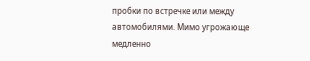пробки по встречке или между автомобилями. Мимо угрожающе медленно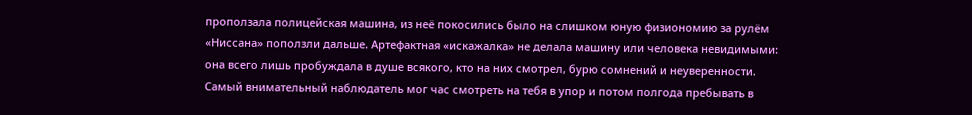проползала полицейская машина, из неё покосились было на слишком юную физиономию за рулём «Ниссана» поползли дальше. Артефактная «искажалка» не делала машину или человека невидимыми: она всего лишь пробуждала в душе всякого, кто на них смотрел, бурю сомнений и неуверенности. Самый внимательный наблюдатель мог час смотреть на тебя в упор и потом полгода пребывать в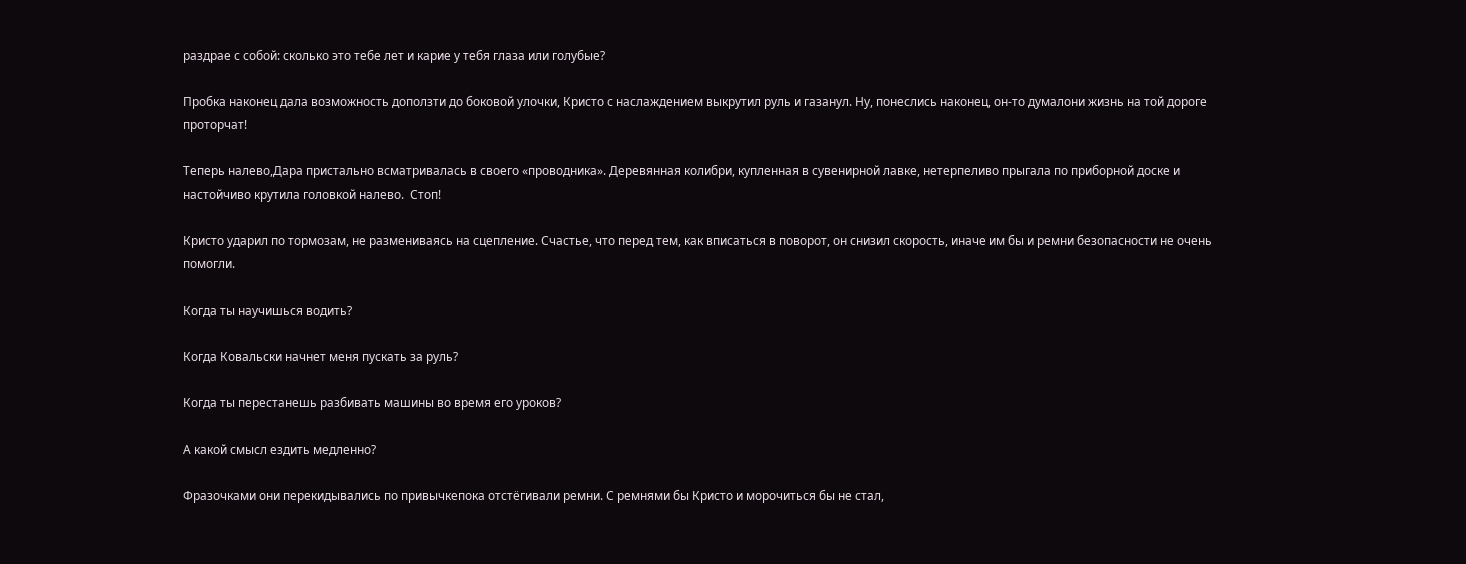раздрае с собой: сколько это тебе лет и карие у тебя глаза или голубые?

Пробка наконец дала возможность доползти до боковой улочки, Кристо с наслаждением выкрутил руль и газанул. Ну, понеслись наконец, он-то думалони жизнь на той дороге проторчат!

Теперь налево,Дара пристально всматривалась в своего «проводника». Деревянная колибри, купленная в сувенирной лавке, нетерпеливо прыгала по приборной доске и настойчиво крутила головкой налево.  Стоп!

Кристо ударил по тормозам, не размениваясь на сцепление. Счастье, что перед тем, как вписаться в поворот, он снизил скорость, иначе им бы и ремни безопасности не очень помогли.

Когда ты научишься водить?

Когда Ковальски начнет меня пускать за руль?

Когда ты перестанешь разбивать машины во время его уроков?

А какой смысл ездить медленно?

Фразочками они перекидывались по привычкепока отстёгивали ремни. С ремнями бы Кристо и морочиться бы не стал,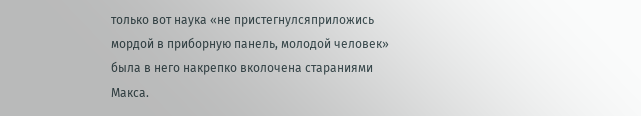только вот наука «не пристегнулсяприложись мордой в приборную панель, молодой человек» была в него накрепко вколочена стараниями Макса.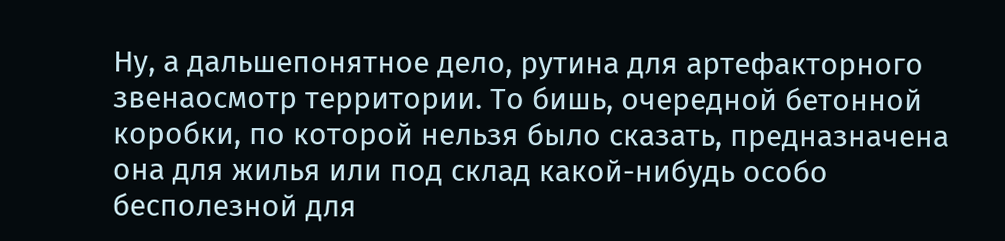Ну, а дальшепонятное дело, рутина для артефакторного звенаосмотр территории. То бишь, очередной бетонной коробки, по которой нельзя было сказать, предназначена она для жилья или под склад какой-нибудь особо бесполезной для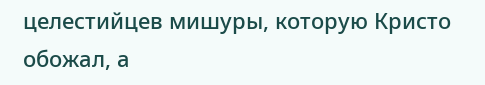целестийцев мишуры, которую Кристо обожал, а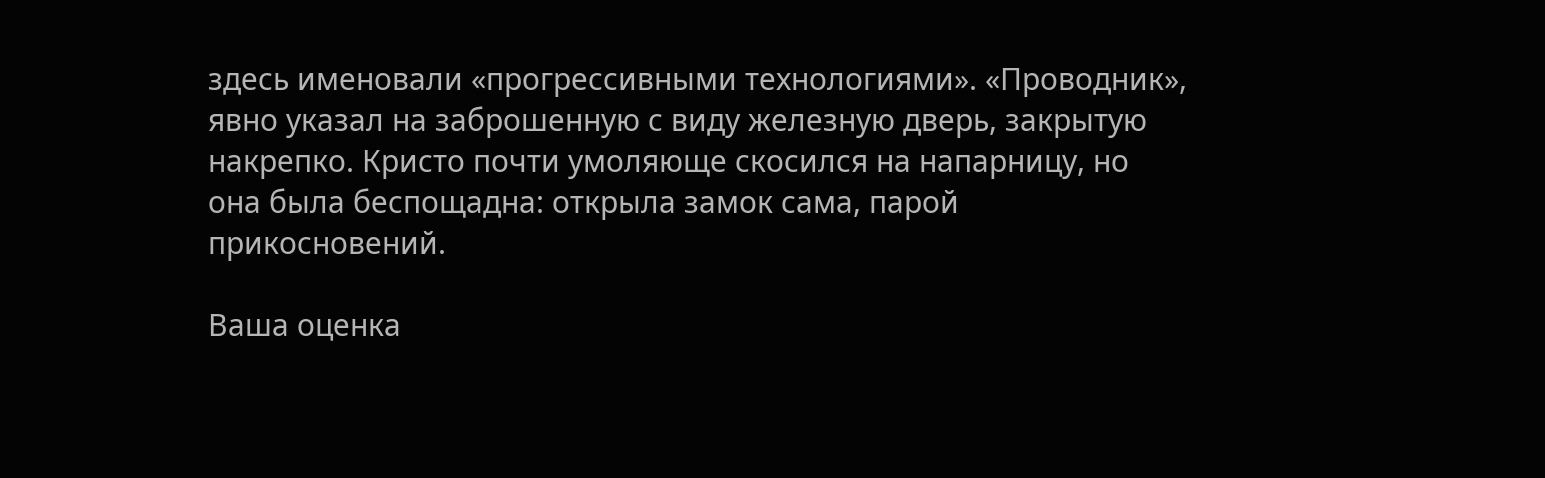здесь именовали «прогрессивными технологиями». «Проводник», явно указал на заброшенную с виду железную дверь, закрытую накрепко. Кристо почти умоляюще скосился на напарницу, но она была беспощадна: открыла замок сама, парой прикосновений.

Ваша оценка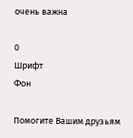очень важна

0
Шрифт
Фон

Помогите Вашим друзьям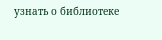узнать о библиотеке